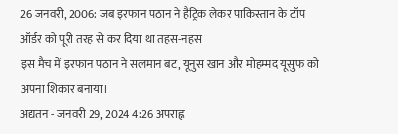26 जनवरी, 2006: जब इरफान पठान ने हैट्रिक लेकर पाकिस्तान के टॉप ऑर्डर को पूरी तरह से कर दिया था तहस-नहस
इस मैच में इरफान पठान ने सलमान बट, यूनुस खान और मोहम्मद यूसुफ को अपना शिकार बनाया।
अद्यतन - जनवरी 29, 2024 4:26 अपराह्न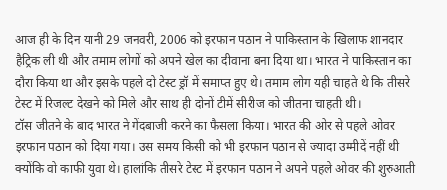आज ही के दिन यानी 29 जनवरी, 2006 को इरफान पठान ने पाकिस्तान के खिलाफ शानदार हैट्रिक ली थी और तमाम लोगों को अपने खेल का दीवाना बना दिया था। भारत ने पाकिस्तान का दौरा किया था और इसके पहले दो टेस्ट ड्रॉ में समाप्त हुए थे। तमाम लोग यही चाहते थे कि तीसरे टेस्ट में रिजल्ट देखने को मिले और साथ ही दोनों टीमें सीरीज को जीतना चाहती थी।
टॉस जीतने के बाद भारत ने गेंदबाजी करने का फैसला किया। भारत की ओर से पहले ओवर इरफान पठान को दिया गया। उस समय किसी को भी इरफान पठान से ज्यादा उम्मीदें नहीं थी क्योंकि वो काफी युवा थे। हालांकि तीसरे टेस्ट में इरफान पठान ने अपने पहले ओवर की शुरुआती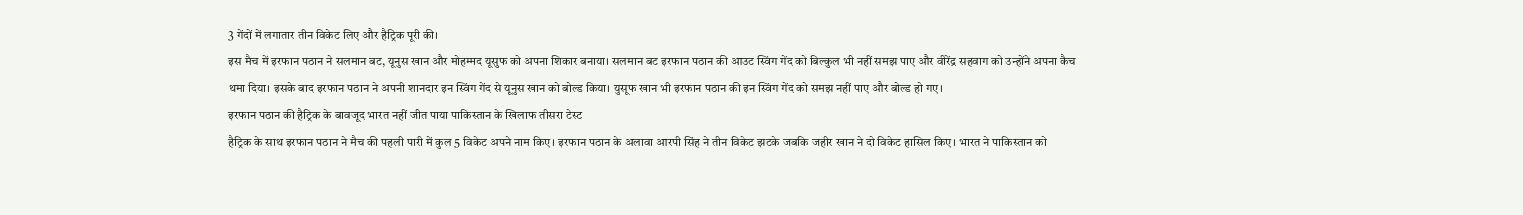3 गेंदों में लगातार तीन विकेट लिए और हैट्रिक पूरी की।
इस मैच में इरफान पठान ने सलमान बट, यूनुस खान और मोहम्मद यूसुफ को अपना शिकार बनाया। सलमान बट इरफान पठान की आउट स्विंग गेंद को बिल्कुल भी नहीं समझ पाए और वीरेंद्र सहवाग को उन्होंने अपना कैच थमा दिया। इसके बाद इरफान पठान ने अपनी शानदार इन स्विंग गेंद से यूनुस खान को बोल्ड किया। युसूफ खान भी इरफान पठान की इन स्विंग गेंद को समझ नहीं पाए और बोल्ड हो गए।
इरफान पठान की हैट्रिक के बावजूद भारत नहीं जीत पाया पाकिस्तान के खिलाफ तीसरा टेस्ट
हैट्रिक के साथ इरफान पठान ने मैच की पहली पारी में कुल 5 विकेट अपने नाम किए। इरफान पठान के अलावा आरपी सिंह ने तीन विकेट झटके जबकि जहीर खान ने दो विकेट हासिल किए। भारत ने पाकिस्तान को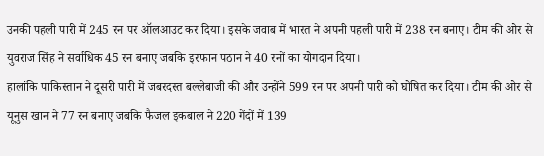उनकी पहली पारी में 245 रन पर ऑलआउट कर दिया। इसके जवाब में भारत ने अपनी पहली पारी में 238 रन बनाए। टीम की ओर से युवराज सिंह ने सर्वाधिक 45 रन बनाए जबकि इरफान पठान ने 40 रनों का योगदान दिया।
हालांकि पाकिस्तान ने दूसरी पारी में जबरदस्त बल्लेबाजी की और उन्होंने 599 रन पर अपनी पारी को घोषित कर दिया। टीम की ओर से यूनुस खान ने 77 रन बनाए जबकि फैजल इकबाल ने 220 गेंदों में 139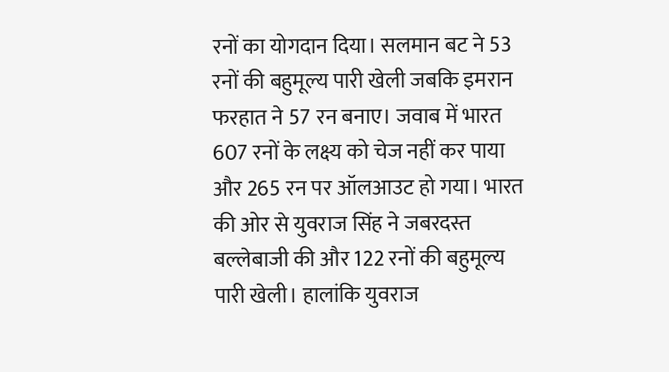रनों का योगदान दिया। सलमान बट ने 53 रनों की बहुमूल्य पारी खेली जबकि इमरान फरहात ने 57 रन बनाए। जवाब में भारत 607 रनों के लक्ष्य को चेज नहीं कर पाया और 265 रन पर ऑलआउट हो गया। भारत की ओर से युवराज सिंह ने जबरदस्त बल्लेबाजी की और 122 रनों की बहुमूल्य पारी खेली। हालांकि युवराज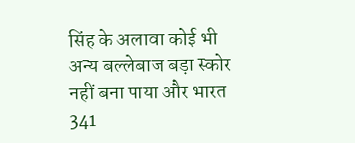सिंह के अलावा कोई भी अन्य बल्लेबाज बड़ा स्कोर नहीं बना पाया और भारत 341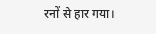रनों से हार गया।